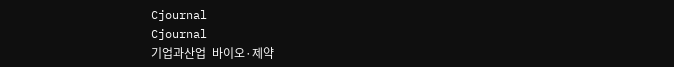Cjournal
Cjournal
기업과산업  바이오·제약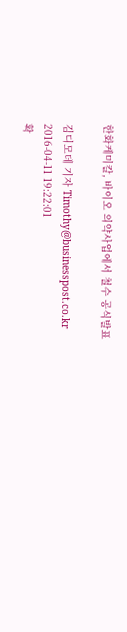한화케미칼, 바이오 의약사업에서 철수 공식발표

김디모데 기자 Timothy@businesspost.co.kr 2016-04-11 19:22:01
확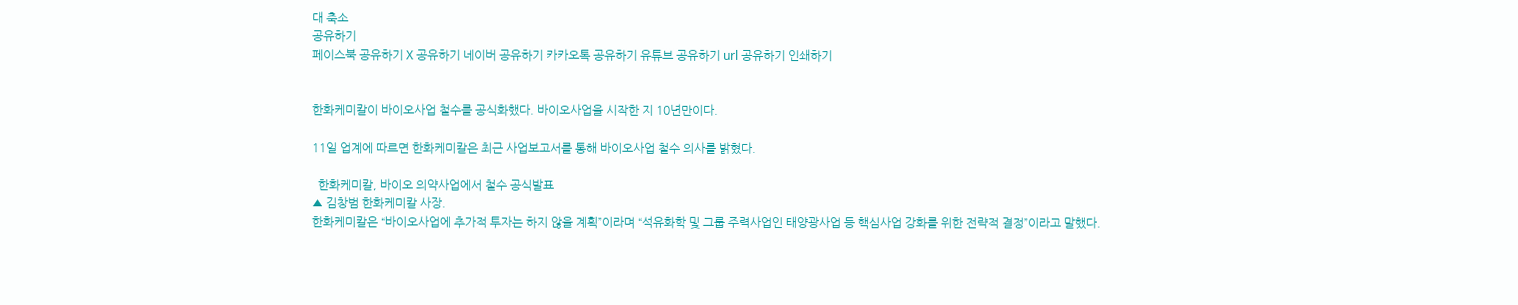대 축소
공유하기
페이스북 공유하기 X 공유하기 네이버 공유하기 카카오톡 공유하기 유튜브 공유하기 url 공유하기 인쇄하기


한화케미칼이 바이오사업 철수를 공식화했다. 바이오사업을 시작한 지 10년만이다.

11일 업계에 따르면 한화케미칼은 최근 사업보고서를 통해 바이오사업 철수 의사를 밝혔다.

  한화케미칼, 바이오 의약사업에서 철수 공식발표
▲ 김창범 한화케미칼 사장.
한화케미칼은 “바이오사업에 추가적 투자는 하지 않을 계획”이라며 “석유화학 및 그룹 주력사업인 태양광사업 등 핵심사업 강화를 위한 전략적 결정”이라고 말했다.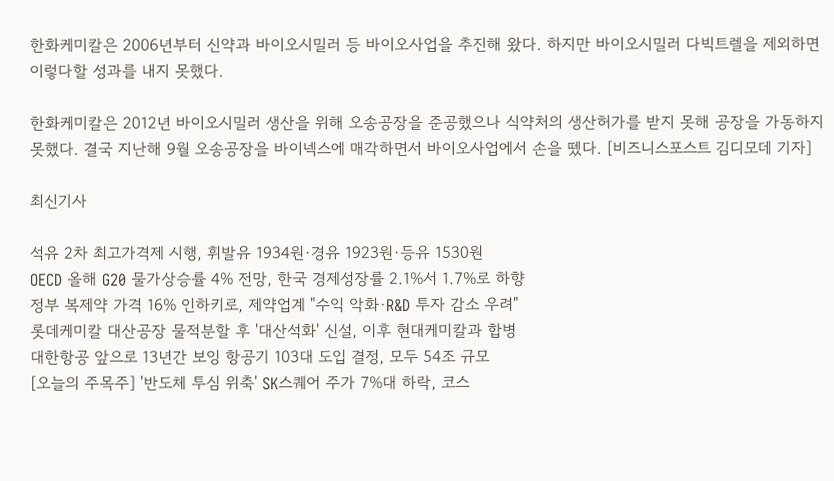한화케미칼은 2006년부터 신약과 바이오시밀러 등 바이오사업을 추진해 왔다. 하지만 바이오시밀러 다빅트렐을 제외하면 이렇다할 성과를 내지 못했다.

한화케미칼은 2012년 바이오시밀러 생산을 위해 오송공장을 준공했으나 식약처의 생산허가를 받지 못해 공장을 가동하지 못했다. 결국 지난해 9월 오송공장을 바이넥스에 매각하면서 바이오사업에서 손을 뗐다. [비즈니스포스트 김디모데 기자]

최신기사

석유 2차 최고가격제 시행, 휘발유 1934원·경유 1923원·등유 1530원
OECD 올해 G20 물가상승률 4% 전망, 한국 경제성장률 2.1%서 1.7%로 하향
정부 복제약 가격 16% 인하키로, 제약업계 "수익 악화·R&D 투자 감소 우려"
롯데케미칼 대산공장 물적분할 후 '대산석화' 신설, 이후 현대케미칼과 합병
대한항공 앞으로 13년간 보잉 항공기 103대 도입 결정, 모두 54조 규모
[오늘의 주목주] '반도체 투심 위축' SK스퀘어 주가 7%대 하락, 코스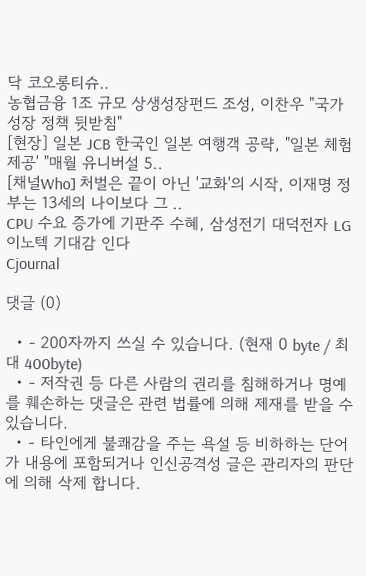닥 코오롱티슈..
농협금융 1조 규모 상생성장펀드 조성, 이찬우 "국가 성장 정책 뒷받침"
[현장] 일본 JCB 한국인 일본 여행객 공략, "일본 체험 제공' "매월 유니버설 5..
[채널Who] 처벌은 끝이 아닌 '교화'의 시작, 이재명 정부는 13세의 나이보다 그 ..
CPU 수요 증가에 기판주 수혜, 삼성전기 대덕전자 LG이노텍 기대감 인다
Cjournal

댓글 (0)

  • - 200자까지 쓰실 수 있습니다. (현재 0 byte / 최대 400byte)
  • - 저작권 등 다른 사람의 권리를 침해하거나 명예를 훼손하는 댓글은 관련 법률에 의해 제재를 받을 수 있습니다.
  • - 타인에게 불쾌감을 주는 욕설 등 비하하는 단어가 내용에 포함되거나 인신공격성 글은 관리자의 판단에 의해 삭제 합니다.